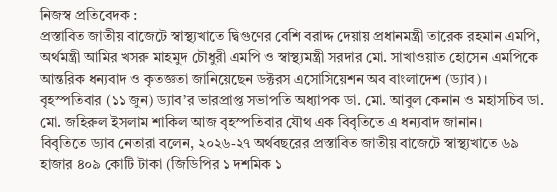নিজস্ব প্রতিবেদক :
প্রস্তাবিত জাতীয় বাজেটে স্বাস্থ্যখাতে দ্বিগুণের বেশি বরাদ্দ দেয়ায় প্রধানমন্ত্রী তারেক রহমান এমপি, অর্থমন্ত্রী আমির খসরু মাহমুদ চৌধুরী এমপি ও স্বাস্থ্যমন্ত্রী সরদার মো. সাখাওয়াত হোসেন এমপিকে আন্তরিক ধন্যবাদ ও কৃতজ্ঞতা জানিয়েছেন ডক্টরস এসোসিয়েশন অব বাংলাদেশ (ড্যাব)। বৃহস্পতিবার (১১ জুন) ড্যাব’র ভারপ্রাপ্ত সভাপতি অধ্যাপক ডা. মো. আবুল কেনান ও মহাসচিব ডা. মো. জহিরুল ইসলাম শাকিল আজ বৃহস্পতিবার যৌথ এক বিবৃতিতে এ ধন্যবাদ জানান।
বিবৃতিতে ড্যাব নেতারা বলেন, ২০২৬-২৭ অর্থবছরের প্রস্তাবিত জাতীয় বাজেটে স্বাস্থ্যখাতে ৬৯ হাজার ৪০৯ কোটি টাকা (জিডিপির ১ দশমিক ১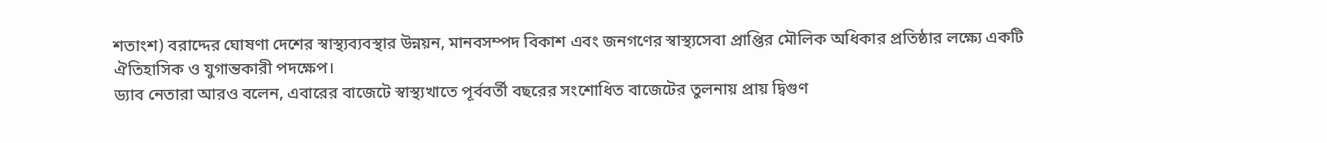শতাংশ) বরাদ্দের ঘোষণা দেশের স্বাস্থ্যব্যবস্থার উন্নয়ন, মানবসম্পদ বিকাশ এবং জনগণের স্বাস্থ্যসেবা প্রাপ্তির মৌলিক অধিকার প্রতিষ্ঠার লক্ষ্যে একটি ঐতিহাসিক ও যুগান্তকারী পদক্ষেপ।
ড্যাব নেতারা আরও বলেন, এবারের বাজেটে স্বাস্থ্যখাতে পূর্ববর্তী বছরের সংশোধিত বাজেটের তুলনায় প্রায় দ্বিগুণ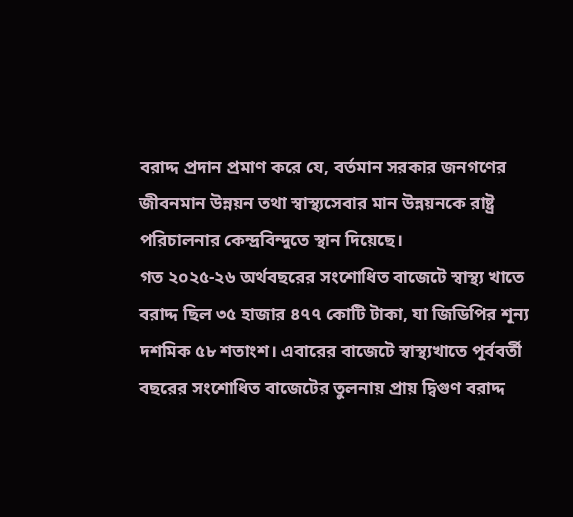বরাদ্দ প্রদান প্রমাণ করে যে, বর্তমান সরকার জনগণের জীবনমান উন্নয়ন তথা স্বাস্থ্যসেবার মান উন্নয়নকে রাষ্ট্র পরিচালনার কেন্দ্রবিন্দুতে স্থান দিয়েছে।
গত ২০২৫-২৬ অর্থবছরের সংশোধিত বাজেটে স্বাস্থ্য খাতে বরাদ্দ ছিল ৩৫ হাজার ৪৭৭ কোটি টাকা, যা জিডিপির শূন্য দশমিক ৫৮ শতাংশ। এবারের বাজেটে স্বাস্থ্যখাতে পূর্ববর্তী বছরের সংশোধিত বাজেটের তুলনায় প্রায় দ্বিগুণ বরাদ্দ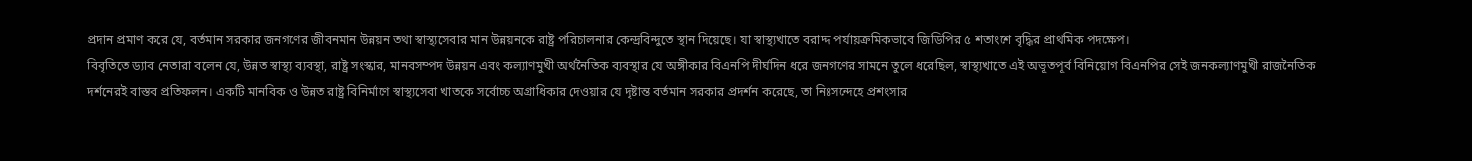প্রদান প্রমাণ করে যে, বর্তমান সরকার জনগণের জীবনমান উন্নয়ন তথা স্বাস্থ্যসেবার মান উন্নয়নকে রাষ্ট্র পরিচালনার কেন্দ্রবিন্দুতে স্থান দিয়েছে। যা স্বাস্থ্যখাতে বরাদ্দ পর্যায়ক্রমিকভাবে জিডিপির ৫ শতাংশে বৃদ্ধির প্রাথমিক পদক্ষেপ।
বিবৃতিতে ড্যাব নেতারা বলেন যে, উন্নত স্বাস্থ্য ব্যবস্থা, রাষ্ট্র সংস্কার, মানবসম্পদ উন্নয়ন এবং কল্যাণমুখী অর্থনৈতিক ব্যবস্থার যে অঙ্গীকার বিএনপি দীর্ঘদিন ধরে জনগণের সামনে তুলে ধরেছিল, স্বাস্থ্যখাতে এই অভূতপূর্ব বিনিয়োগ বিএনপির সেই জনকল্যাণমুখী রাজনৈতিক দর্শনেরই বাস্তব প্রতিফলন। একটি মানবিক ও উন্নত রাষ্ট্র বিনির্মাণে স্বাস্থ্যসেবা খাতকে সর্বোচ্চ অগ্রাধিকার দেওয়ার যে দৃষ্টান্ত বর্তমান সরকার প্রদর্শন করেছে, তা নিঃসন্দেহে প্রশংসার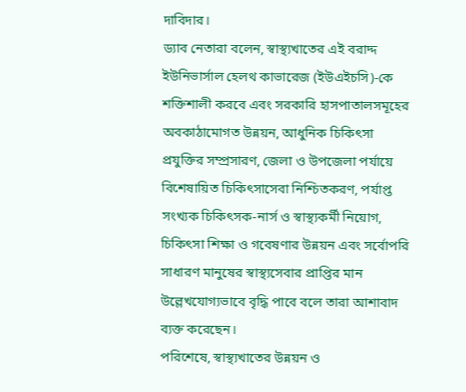দাবিদার।
ড্যাব নেতারা বলেন, স্বাস্থ্যখাতের এই বরাদ্দ ইউনিভার্সাল হেলথ কাভারেজ (ইউএইচসি)-কে শক্তিশালী করবে এবং সরকারি হাসপাতালসমূহের অবকাঠামোগত উন্নয়ন, আধুনিক চিকিৎসা প্রযুক্তির সম্প্রসারণ, জেলা ও উপজেলা পর্যায়ে বিশেষায়িত চিকিৎসাসেবা নিশ্চিতকরণ, পর্যাপ্ত সংখ্যক চিকিৎসক-নার্স ও স্বাস্থ্যকর্মী নিয়োগ, চিকিৎসা শিক্ষা ও গবেষণার উন্নয়ন এবং সর্বোপরি সাধারণ মানুষের স্বাস্থ্যসেবার প্রাপ্তির মান উল্লেখযোগ্যভাবে বৃদ্ধি পাবে বলে তারা আশাবাদ ব্যক্ত করেছেন।
পরিশেষে, স্বাস্থ্যখাতের উন্নয়ন ও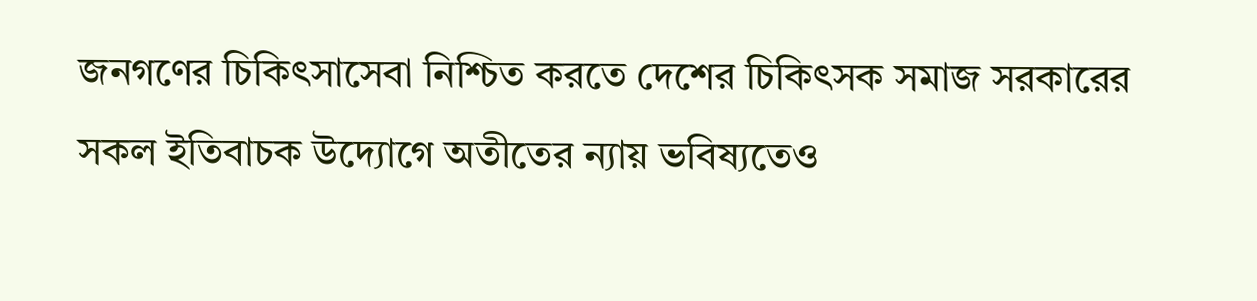জনগণের চিকিৎসাসেবা নিশ্চিত করতে দেশের চিকিৎসক সমাজ সরকারের সকল ইতিবাচক উদ্যোগে অতীতের ন্যায় ভবিষ্যতেও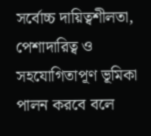সর্বোচ্চ দায়িত্বশীলতা, পেশাদারিত্ব ও সহযোগিতাপূণ ভূমিকা পালন করবে বলে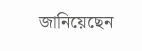জানিয়েছেন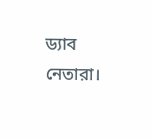ড্যাব নেতারা।